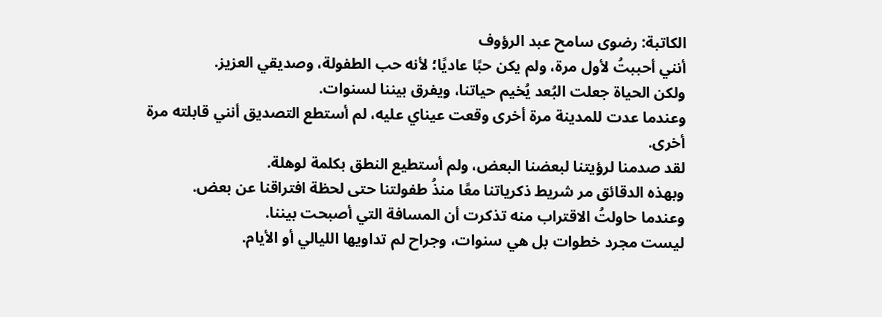الكاتبة: رضوى سامح عبد الرؤوف
أنني أحببتُ لأول مرة، ولم يكن حبًا عاديًا؛ لأنه حب الطفولة، وصديقي العزيز.
ولكن الحياة جعلت البُعد يُخيم حياتنا، ويفرق بيننا لسنوات.
وعندما عدت للمدينة مرة أخرى وقعت عيناي عليه، لم أستطع التصديق أنني قابلته مرة أخرى.
لقد صدمنا لرؤيتنا لبعضنا البعض، ولم أستطيع النطق بكلمة لوهلة.
وبهذه الدقائق مر شريط ذكرياتنا معًا منذُ طفولتنا حتى لحظة افتراقنا عن بعض.
وعندما حاولتُ الاقتراب منه تذكرت أن المسافة التي أصبحت بيننا.
ليست مجرد خطوات بل هي سنوات، وجراح لم تداويها الليالي أو الأيام.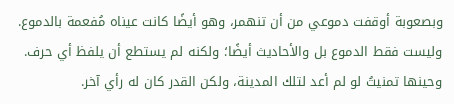وبصعوبة أوقفت دموعي من أن تنهمر، وهو أيضًا كانت عيناه مُفعمة بالدموع.
وليست فقط الدموع بل والأحاديث أيضًا؛ ولكنه لم يستطع أن يلفظ أي حرف.
وحينها تمنيتُ لو لم أعد لتلك المدينة، ولكن القدر كان له رأي آخر.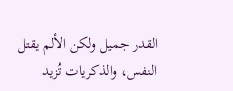القدر جميل ولكن الألم يقتل النفس، والذكريات تُزيد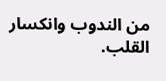من الندوب وانكسار القلب.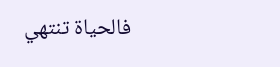فالحياة تنتهي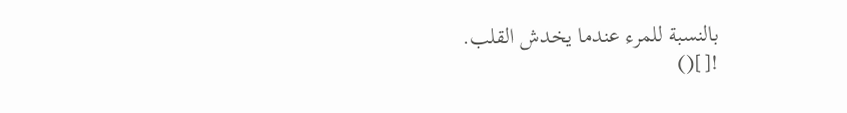بالنسبة للمرء عندما يخدش القلب.
![]()